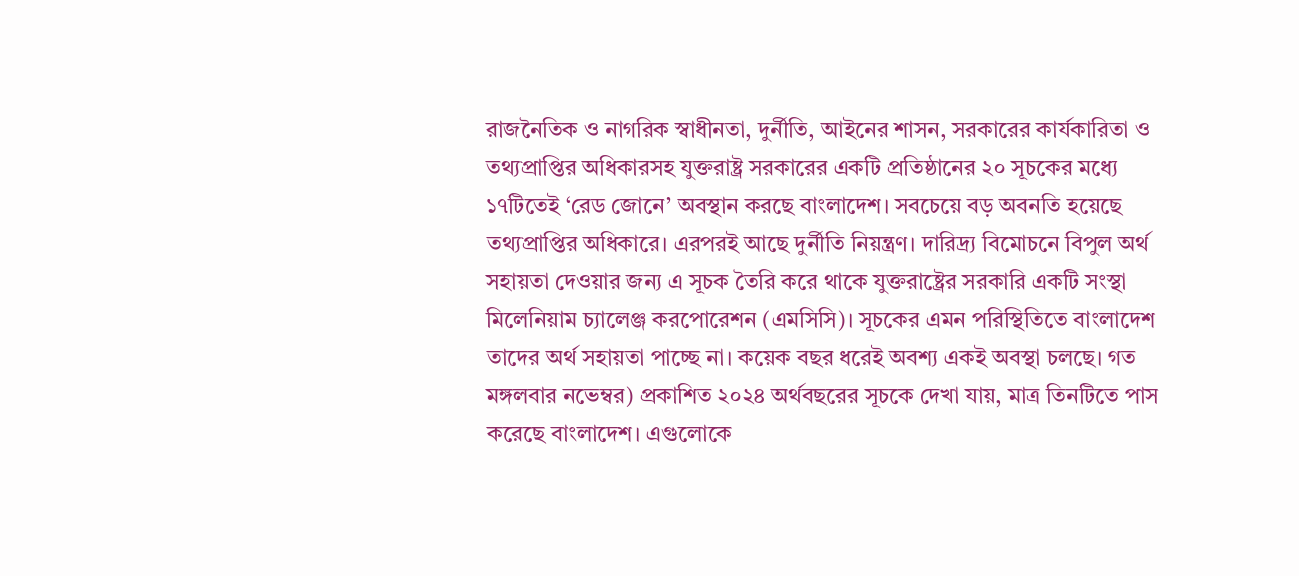রাজনৈতিক ও নাগরিক স্বাধীনতা, দুর্নীতি, আইনের শাসন, সরকারের কার্যকারিতা ও তথ্যপ্রাপ্তির অধিকারসহ যুক্তরাষ্ট্র সরকারের একটি প্রতিষ্ঠানের ২০ সূচকের মধ্যে ১৭টিতেই ‘রেড জোনে’ অবস্থান করছে বাংলাদেশ। সবচেয়ে বড় অবনতি হয়েছে তথ্যপ্রাপ্তির অধিকারে। এরপরই আছে দুর্নীতি নিয়ন্ত্রণ। দারিদ্র্য বিমোচনে বিপুল অর্থ সহায়তা দেওয়ার জন্য এ সূচক তৈরি করে থাকে যুক্তরাষ্ট্রের সরকারি একটি সংস্থা মিলেনিয়াম চ্যালেঞ্জ করপোরেশন (এমসিসি)। সূচকের এমন পরিস্থিতিতে বাংলাদেশ তাদের অর্থ সহায়তা পাচ্ছে না। কয়েক বছর ধরেই অবশ্য একই অবস্থা চলছে। গত মঙ্গলবার নভেম্বর) প্রকাশিত ২০২৪ অর্থবছরের সূচকে দেখা যায়, মাত্র তিনটিতে পাস করেছে বাংলাদেশ। এগুলোকে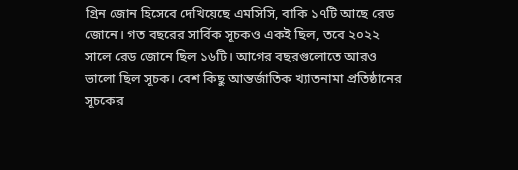গ্রিন জোন হিসেবে দেখিয়েছে এমসিসি, বাকি ১৭টি আছে রেড জোনে। গত বছরের সার্বিক সূচকও একই ছিল, তবে ২০২২ সালে রেড জোনে ছিল ১৬টি। আগের বছরগুলোতে আরও ভালো ছিল সূচক। বেশ কিছু আন্তর্জাতিক খ্যাতনামা প্রতিষ্ঠানের সূচকের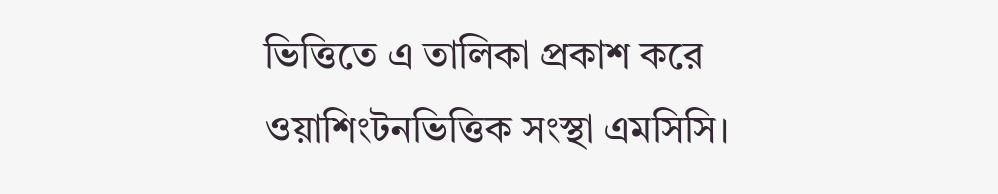ভিত্তিতে এ তালিকা প্রকাশ করে ওয়াশিংটনভিত্তিক সংস্থা এমসিসি।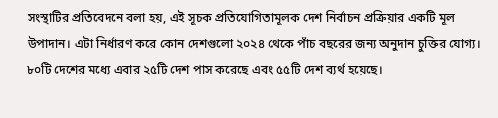সংস্থাটির প্রতিবেদনে বলা হয়, এই সূচক প্রতিযোগিতামূলক দেশ নির্বাচন প্রক্রিয়ার একটি মূল উপাদান। এটা নির্ধারণ করে কোন দেশগুলো ২০২৪ থেকে পাঁচ বছরের জন্য অনুদান চুক্তির যোগ্য। ৮০টি দেশের মধ্যে এবার ২৫টি দেশ পাস করেছে এবং ৫৫টি দেশ ব্যর্থ হয়েছে।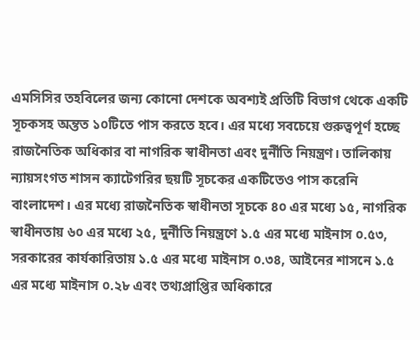এমসিসির তহবিলের জন্য কোনো দেশকে অবশ্যই প্রতিটি বিভাগ থেকে একটি সূচকসহ অন্তত ১০টিতে পাস করতে হবে। এর মধ্যে সবচেয়ে গুরুত্বপূর্ণ হচ্ছে রাজনৈতিক অধিকার বা নাগরিক স্বাধীনতা এবং দুর্নীতি নিয়ন্ত্রণ। তালিকায় ন্যায়সংগত শাসন ক্যাটেগরির ছয়টি সূচকের একটিতেও পাস করেনি বাংলাদেশ। এর মধ্যে রাজনৈতিক স্বাধীনতা সূচকে ৪০ এর মধ্যে ১৫, নাগরিক স্বাধীনতায় ৬০ এর মধ্যে ২৫, দুর্নীতি নিয়ন্ত্রণে ১.৫ এর মধ্যে মাইনাস ০.৫৩, সরকারের কার্যকারিতায় ১.৫ এর মধ্যে মাইনাস ০.৩৪, আইনের শাসনে ১.৫ এর মধ্যে মাইনাস ০.২৮ এবং তথ্যপ্রাপ্তির অধিকারে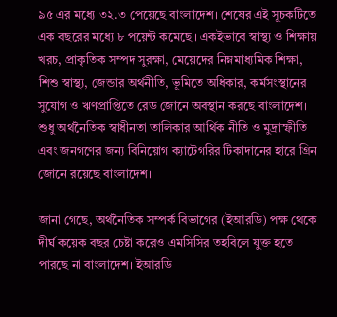৯৫ এর মধ্যে ৩২.৩ পেয়েছে বাংলাদেশ। শেষের এই সূচকটিতে এক বছরের মধ্যে ৮ পয়েন্ট কমেছে। একইভাবে স্বাস্থ্য ও শিক্ষায় খরচ, প্রাকৃতিক সম্পদ সুরক্ষা, মেয়েদের নিম্নমাধ্যমিক শিক্ষা, শিশু স্বাস্থ্য, জেন্ডার অর্থনীতি, ভূমিতে অধিকার, কর্মসংস্থানের সুযোগ ও ঋণপ্রাপ্তিতে রেড জোনে অবস্থান করছে বাংলাদেশ। শুধু অর্থনৈতিক স্বাধীনতা তালিকার আর্থিক নীতি ও মুদ্রাস্ফীতি এবং জনগণের জন্য বিনিয়োগ ক্যাটেগরির টিকাদানের হারে গ্রিন জোনে রয়েছে বাংলাদেশ।

জানা গেছে, অর্থনৈতিক সম্পর্ক বিভাগের (ইআরডি) পক্ষ থেকে দীর্ঘ কয়েক বছর চেষ্টা করেও এমসিসির তহবিলে যুক্ত হতে পারছে না বাংলাদেশ। ইআরডি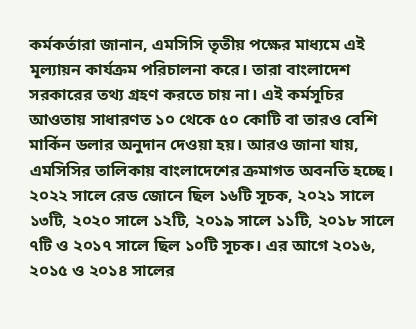কর্মকর্তারা জানান, এমসিসি তৃতীয় পক্ষের মাধ্যমে এই মূল্যায়ন কার্যক্রম পরিচালনা করে। তারা বাংলাদেশ সরকারের তথ্য গ্রহণ করতে চায় না। এই কর্মসূচির আওতায় সাধারণত ১০ থেকে ৫০ কোটি বা তারও বেশি মার্কিন ডলার অনুদান দেওয়া হয়। আরও জানা যায়, এমসিসির তালিকায় বাংলাদেশের ক্রমাগত অবনতি হচ্ছে। ২০২২ সালে রেড জোনে ছিল ১৬টি সূচক, ২০২১ সালে ১৩টি, ২০২০ সালে ১২টি, ২০১৯ সালে ১১টি, ২০১৮ সালে ৭টি ও ২০১৭ সালে ছিল ১০টি সূচক। এর আগে ২০১৬, ২০১৫ ও ২০১৪ সালের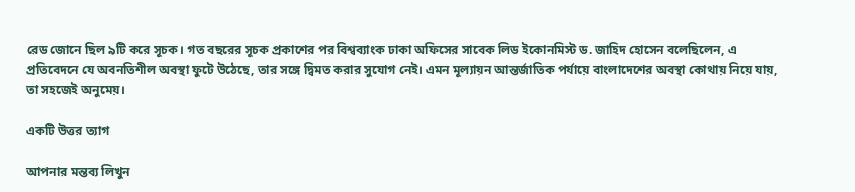রেড জোনে ছিল ৯টি করে সূচক। গত বছরের সূচক প্রকাশের পর বিশ্বব্যাংক ঢাকা অফিসের সাবেক লিড ইকোনমিস্ট ড. জাহিদ হোসেন বলেছিলেন, এ প্রতিবেদনে যে অবনতিশীল অবস্থা ফুটে উঠেছে, তার সঙ্গে দ্বিমত করার সুযোগ নেই। এমন মূল্যায়ন আন্তর্জাতিক পর্যায়ে বাংলাদেশের অবস্থা কোথায় নিয়ে যায়, তা সহজেই অনুমেয়।

একটি উত্তর ত্যাগ

আপনার মন্তব্য লিখুন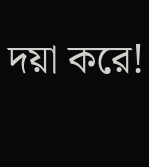দয়া করে!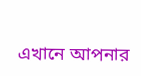এখানে আপনার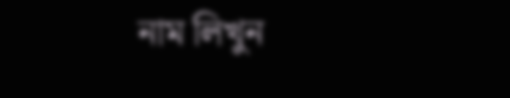নাম লিখুন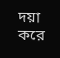দয়া করে